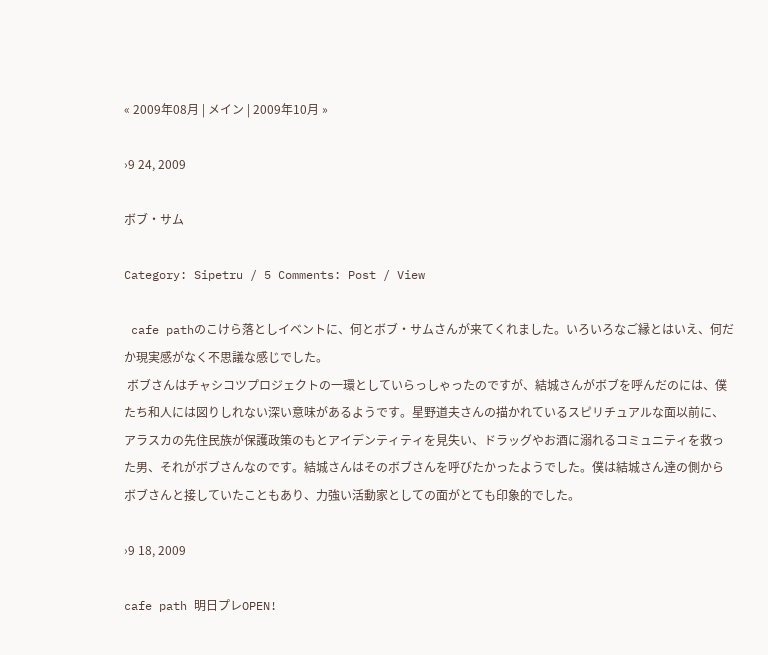« 2009年08月 | メイン | 2009年10月 »

›9 24, 2009

ボブ・サム

Category: Sipetru / 5 Comments: Post / View

 cafe pathのこけら落としイベントに、何とボブ・サムさんが来てくれました。いろいろなご縁とはいえ、何だか現実感がなく不思議な感じでした。
 ボブさんはチャシコツプロジェクトの一環としていらっしゃったのですが、結城さんがボブを呼んだのには、僕たち和人には図りしれない深い意味があるようです。星野道夫さんの描かれているスピリチュアルな面以前に、アラスカの先住民族が保護政策のもとアイデンティティを見失い、ドラッグやお酒に溺れるコミュニティを救った男、それがボブさんなのです。結城さんはそのボブさんを呼びたかったようでした。僕は結城さん達の側からボブさんと接していたこともあり、力強い活動家としての面がとても印象的でした。

›9 18, 2009

cafe path 明日プレOPEN!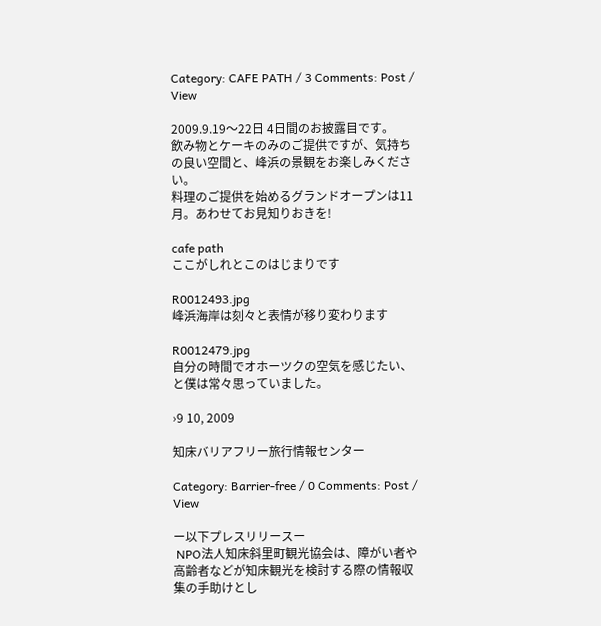Category: CAFE PATH / 3 Comments: Post / View

2009.9.19〜22日 4日間のお披露目です。
飲み物とケーキのみのご提供ですが、気持ちの良い空間と、峰浜の景観をお楽しみください。
料理のご提供を始めるグランドオープンは11月。あわせてお見知りおきを!

cafe path
ここがしれとこのはじまりです

R0012493.jpg
峰浜海岸は刻々と表情が移り変わります

R0012479.jpg
自分の時間でオホーツクの空気を感じたい、と僕は常々思っていました。

›9 10, 2009

知床バリアフリー旅行情報センター

Category: Barrier-free / 0 Comments: Post / View

ー以下プレスリリースー
 NPO法人知床斜里町観光協会は、障がい者や高齢者などが知床観光を検討する際の情報収集の手助けとし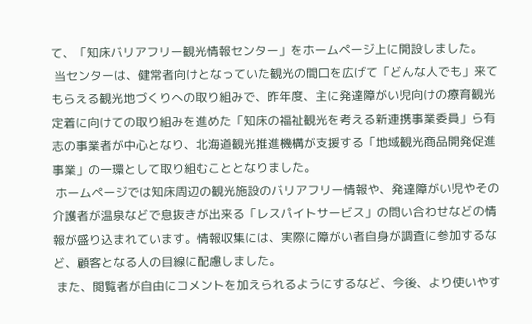て、「知床バリアフリー観光情報センター」をホームページ上に開設しました。
 当センターは、健常者向けとなっていた観光の間口を広げて「どんな人でも」来てもらえる観光地づくりへの取り組みで、昨年度、主に発達障がい児向けの療育観光定着に向けての取り組みを進めた「知床の福祉観光を考える新連携事業委員」ら有志の事業者が中心となり、北海道観光推進機構が支援する「地域観光商品開発促進事業」の一環として取り組むこととなりました。
 ホームページでは知床周辺の観光施設のバリアフリー情報や、発達障がい児やその介護者が温泉などで息抜きが出来る「レスパイトサービス」の問い合わせなどの情報が盛り込まれています。情報収集には、実際に障がい者自身が調査に参加するなど、顧客となる人の目線に配慮しました。
 また、閲覧者が自由にコメントを加えられるようにするなど、今後、より使いやす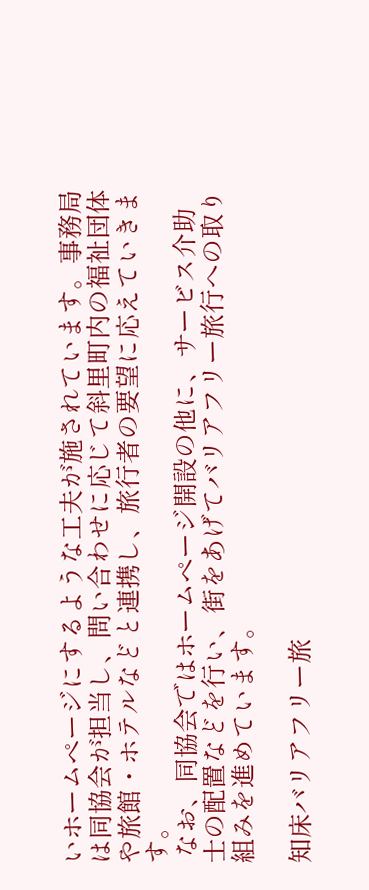いホームページにするような工夫が施されています。事務局は同協会が担当し、問い合わせに応じて斜里町内の福祉団体や旅館・ホテルなどと連携し、旅行者の要望に応えていきます。
 なお、同協会ではホームページ開設の他に、サービス介助士の配置などを行い、街をあげてバリアフリー旅行への取り組みを進めています。

知床バリアフリー旅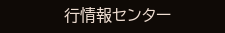行情報センター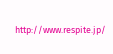http://www.respite.jp/